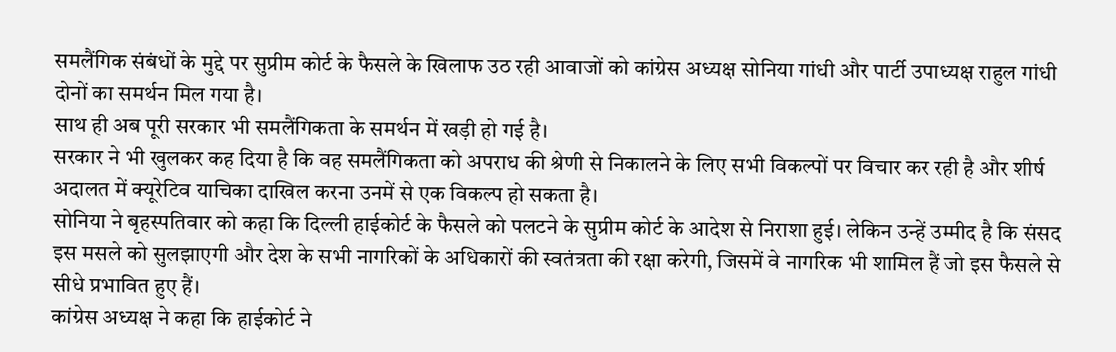समलैंगिक संबंधों के मुद्दे पर सुप्रीम कोर्ट के फैसले के खिलाफ उठ रही आवाजों को कांग्रेस अध्यक्ष सोनिया गांधी और पार्टी उपाध्यक्ष राहुल गांधी दोनों का समर्थन मिल गया है।
साथ ही अब पूरी सरकार भी समलैंगिकता के समर्थन में खड़ी हो गई है।
सरकार ने भी खुलकर कह दिया है कि वह समलैंगिकता को अपराध की श्रेणी से निकालने के लिए सभी विकल्पों पर विचार कर रही है और शीर्ष अदालत में क्यूरेटिव याचिका दाखिल करना उनमें से एक विकल्प हो सकता है।
सोनिया ने बृहस्पतिवार को कहा कि दिल्ली हाईकोर्ट के फैसले को पलटने के सुप्रीम कोर्ट के आदेश से निराशा हुई। लेकिन उन्हें उम्मीद है कि संसद इस मसले को सुलझाएगी और देश के सभी नागरिकों के अधिकारों की स्वतंत्रता की रक्षा करेगी, जिसमें वे नागरिक भी शामिल हैं जो इस फैसले से सीधे प्रभावित हुए हैं।
कांग्रेस अध्यक्ष ने कहा कि हाईकोर्ट ने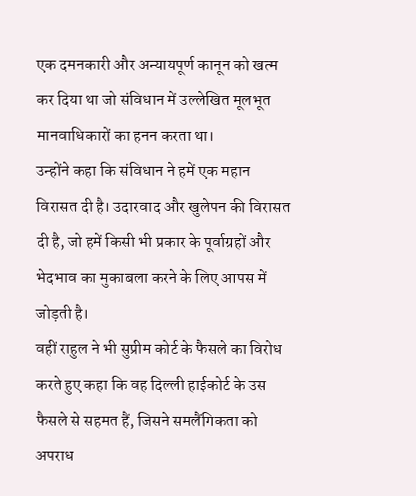एक दमनकारी और अन्यायपूर्ण कानून को खत्म कर दिया था जो संविधान में उल्लेखित मूलभूत मानवाधिकारों का हनन करता था।
उन्होंने कहा कि संविधान ने हमें एक महान विरासत दी है। उदारवाद और खुलेपन की विरासत दी है, जो हमें किसी भी प्रकार के पूर्वाग्रहों और भेदभाव का मुकाबला करने के लिए आपस में जोड़ती है।
वहीं राहुल ने भी सुप्रीम कोर्ट के फैसले का विरोध करते हुए कहा कि वह दिल्ली हाईकोर्ट के उस फैसले से सहमत हैं, जिसने समलैंगिकता को अपराध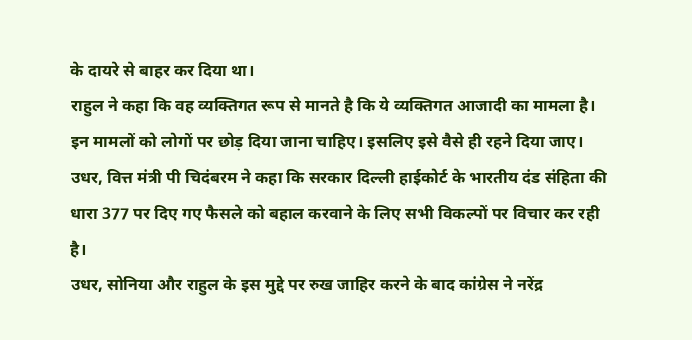के दायरे से बाहर कर दिया था।
राहुल ने कहा कि वह व्यक्तिगत रूप से मानते है कि ये व्यक्तिगत आजादी का मामला है। इन मामलों को लोगों पर छोड़ दिया जाना चाहिए। इसलिए इसे वैसे ही रहने दिया जाए।
उधर, वित्त मंत्री पी चिदंबरम ने कहा कि सरकार दिल्ली हाईकोर्ट के भारतीय दंड संहिता की धारा 377 पर दिए गए फैसले को बहाल करवाने के लिए सभी विकल्पों पर विचार कर रही है।
उधर, सोनिया और राहुल के इस मुद्दे पर रुख जाहिर करने के बाद कांग्रेस ने नरेंद्र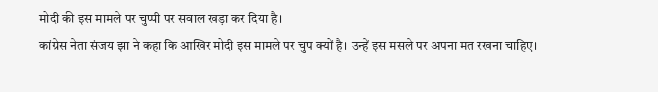मोदी की इस मामले पर चुप्पी पर सवाल खड़ा कर दिया है।
कांग्रेस नेता संजय झा ने कहा कि आखिर मोदी इस मामले पर चुप क्यों है। उन्हें इस मसले पर अपना मत रखना चाहिए।